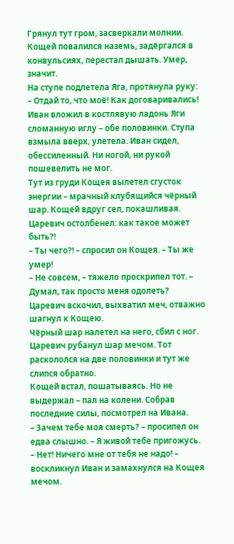Грянул тут гром, засверкали молнии. Кощей повалился наземь, задёргался в конвульсиях, перестал дышать. Умер, значит.
На ступе подлетела Яга, протянула руку:
– Отдай то, что моё! Как договаривались!
Иван вложил в костлявую ладонь Яги сломанную иглу – обе половинки. Ступа взмыла вверх, улетела. Иван сидел, обессиленный. Ни ногой, ни рукой пошевелить не мог.
Тут из груди Кощея вылетел сгусток энергии – мрачный клубящийся чёрный шар. Кощей вдруг сел, покашливая.
Царевич остолбенел: как такое может быть?!
– Ты чего?! – спросил он Кощея. – Ты же умер!
– Не совсем, – тяжело проскрипел тот. – Думал, так просто меня одолеть?
Царевич вскочил, выхватил меч, отважно шагнул к Кощею.
Чёрный шар налетел на него, сбил с ног.
Царевич рубанул шар мечом. Тот раскололся на две половинки и тут же слипся обратно.
Кощей встал, пошатываясь. Но не выдержал – пал на колени. Собрав последние силы, посмотрел на Ивана.
– Зачем тебе моя смерть? – просипел он едва слышно. – Я живой тебе пригожусь.
– Нет! Ничего мне от тебя не надо! – воскликнул Иван и замахнулся на Кощея мечом.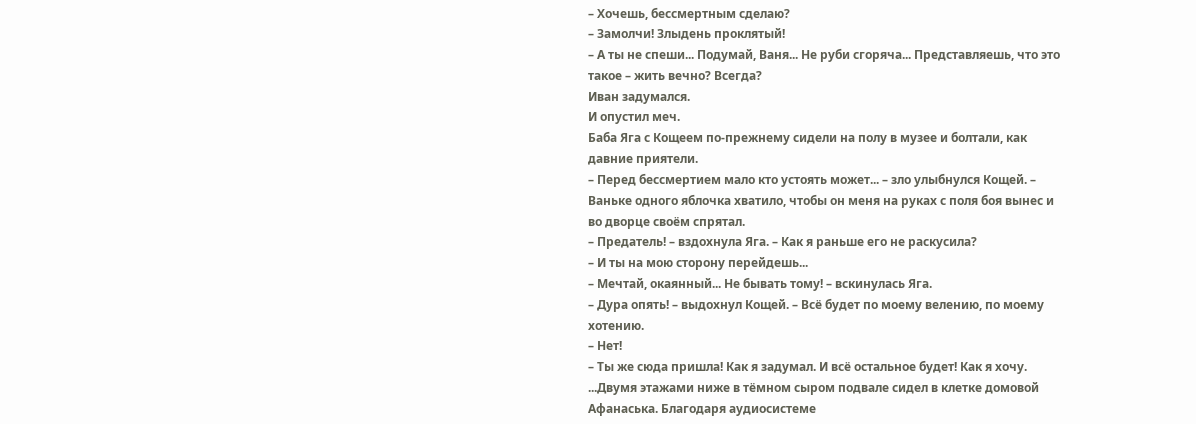– Хочешь, бессмертным сделаю?
– Замолчи! Злыдень проклятый!
– А ты не спеши... Подумай, Ваня... Не руби сгоряча... Представляешь, что это такое – жить вечно? Всегда?
Иван задумался.
И опустил меч.
Баба Яга с Кощеем по-прежнему сидели на полу в музее и болтали, как давние приятели.
– Перед бессмертием мало кто устоять может... – зло улыбнулся Кощей. – Ваньке одного яблочка хватило, чтобы он меня на руках с поля боя вынес и во дворце своём спрятал.
– Предатель! – вздохнула Яга. – Как я раньше его не раскусила?
– И ты на мою сторону перейдешь...
– Мечтай, окаянный... Не бывать тому! – вскинулась Яга.
– Дура опять! – выдохнул Кощей. – Всё будет по моему велению, по моему хотению.
– Нет!
– Ты же сюда пришла! Как я задумал. И всё остальное будет! Как я хочу.
...Двумя этажами ниже в тёмном сыром подвале сидел в клетке домовой Афанаська. Благодаря аудиосистеме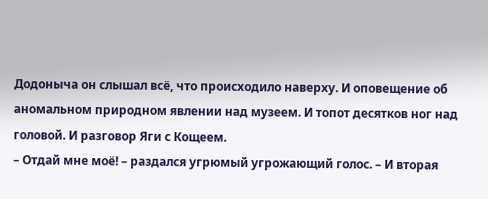Додоныча он слышал всё, что происходило наверху. И оповещение об аномальном природном явлении над музеем. И топот десятков ног над головой. И разговор Яги с Кощеем.
– Отдай мне моё! – раздался угрюмый угрожающий голос. – И вторая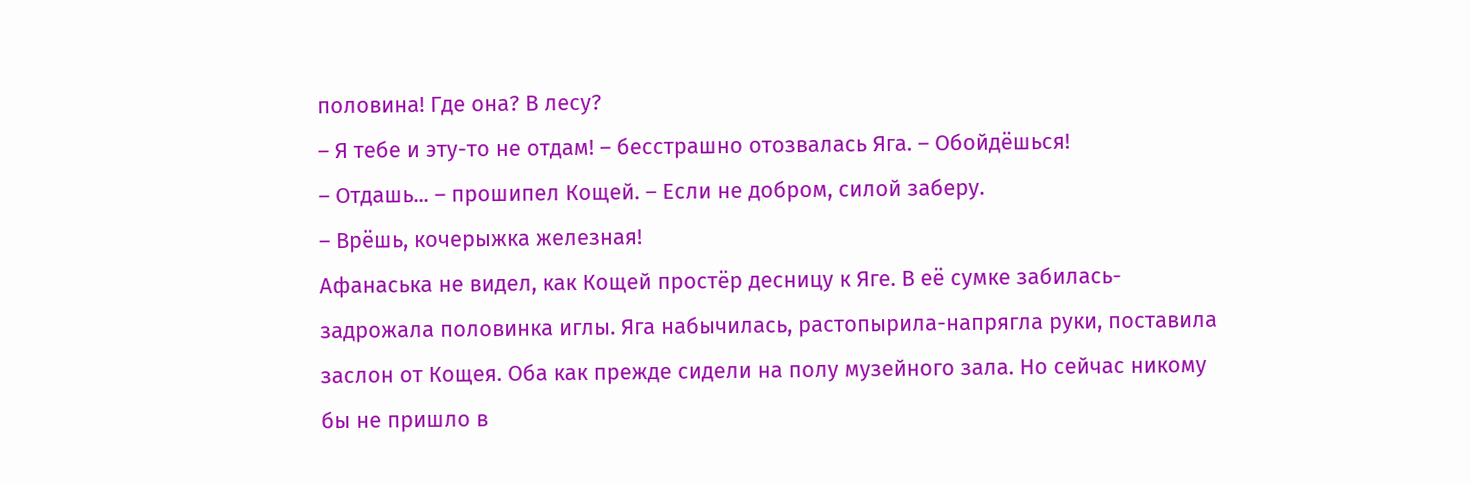половина! Где она? В лесу?
– Я тебе и эту-то не отдам! – бесстрашно отозвалась Яга. – Обойдёшься!
– Отдашь... – прошипел Кощей. – Если не добром, силой заберу.
– Врёшь, кочерыжка железная!
Афанаська не видел, как Кощей простёр десницу к Яге. В её сумке забилась-задрожала половинка иглы. Яга набычилась, растопырила-напрягла руки, поставила заслон от Кощея. Оба как прежде сидели на полу музейного зала. Но сейчас никому бы не пришло в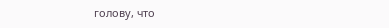голову, что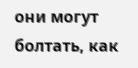они могут болтать, как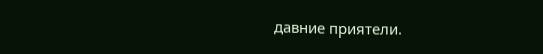давние приятели.